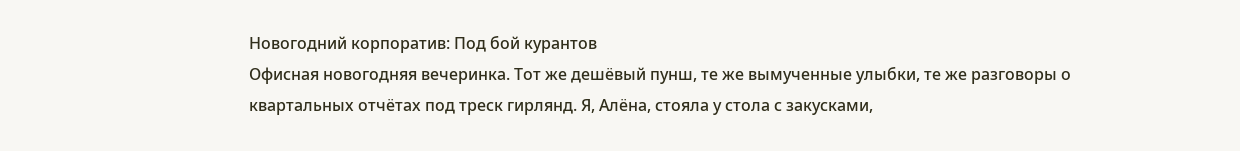Новогодний корпоратив: Под бой курантов
Офисная новогодняя вечеринка. Тот же дешёвый пунш, те же вымученные улыбки, те же разговоры о квартальных отчётах под треск гирлянд. Я, Алёна, стояла у стола с закусками,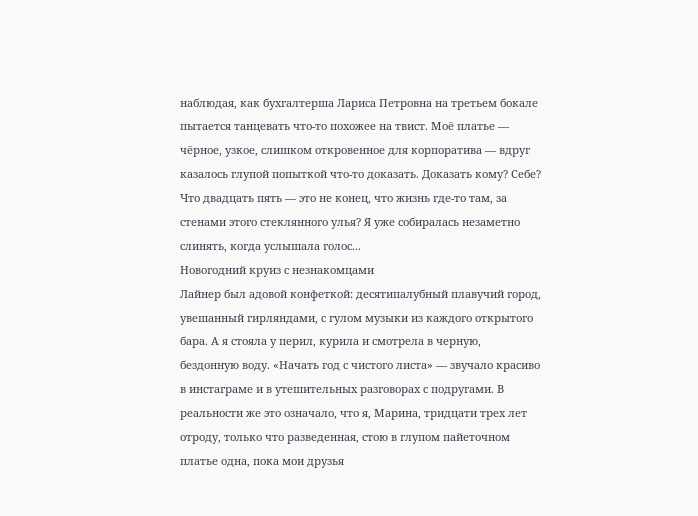наблюдая, как бухгалтерша Лариса Петровна на третьем бокале пытается танцевать что-то похожее на твист. Моё платье — чёрное, узкое, слишком откровенное для корпоратива — вдруг казалось глупой попыткой что-то доказать. Доказать кому? Себе? Что двадцать пять — это не конец, что жизнь где-то там, за стенами этого стеклянного улья? Я уже собиралась незаметно слинять, когда услышала голос...
Новогодний круиз с незнакомцами
Лайнер был адовой конфеткой: десятипалубный плавучий город, увешанный гирляндами, с гулом музыки из каждого открытого бара. А я стояла у перил, курила и смотрела в черную, бездонную воду. «Начать год с чистого листа» — звучало красиво в инстаграме и в утешительных разговорах с подругами. В реальности же это означало, что я, Марина, тридцати трех лет отроду, только что разведенная, стою в глупом пайеточном платье одна, пока мои друзья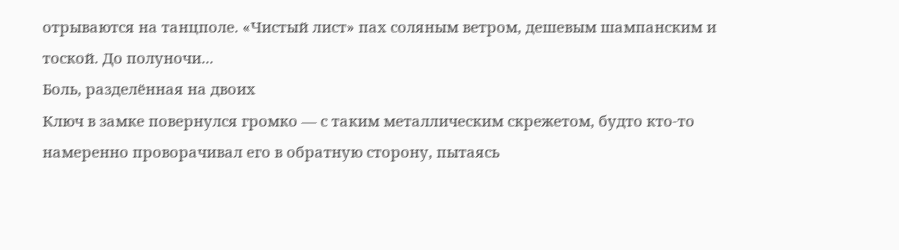отрываются на танцполе. «Чистый лист» пах соляным ветром, дешевым шампанским и тоской. До полуночи...
Боль, разделённая на двоих
Ключ в замке повернулся громко — с таким металлическим скрежетом, будто кто-то намеренно проворачивал его в обратную сторону, пытаясь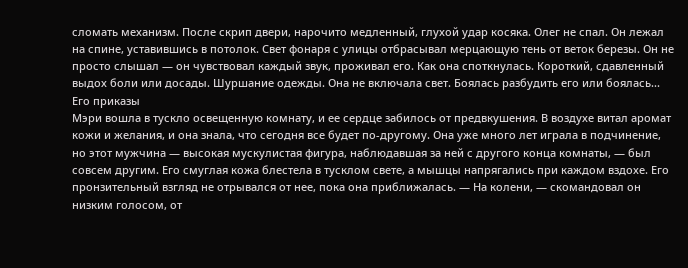сломать механизм. После скрип двери, нарочито медленный, глухой удар косяка. Олег не спал. Он лежал на спине, уставившись в потолок. Свет фонаря с улицы отбрасывал мерцающую тень от веток березы. Он не просто слышал — он чувствовал каждый звук, проживал его. Как она споткнулась. Короткий, сдавленный выдох боли или досады. Шуршание одежды. Она не включала свет. Боялась разбудить его или боялась...
Его приказы
Мэри вошла в тускло освещенную комнату, и ее сердце забилось от предвкушения. В воздухе витал аромат кожи и желания, и она знала, что сегодня все будет по-другому. Она уже много лет играла в подчинение, но этот мужчина — высокая мускулистая фигура, наблюдавшая за ней с другого конца комнаты, — был совсем другим. Его смуглая кожа блестела в тусклом свете, а мышцы напрягались при каждом вздохе. Его пронзительный взгляд не отрывался от нее, пока она приближалась. — На колени, — скомандовал он низким голосом, от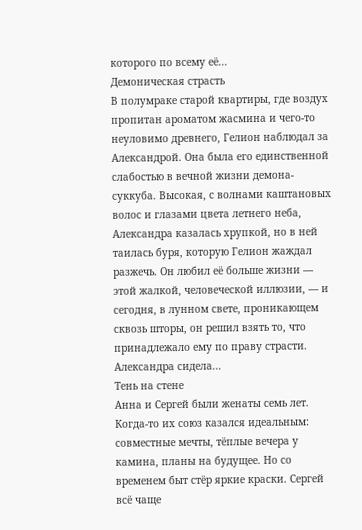которого по всему её...
Демоническая страсть
В полумраке старой квартиры, где воздух пропитан ароматом жасмина и чего-то неуловимо древнего, Гелион наблюдал за Александрой. Она была его единственной слабостью в вечной жизни демона-суккуба. Высокая, с волнами каштановых волос и глазами цвета летнего неба, Александра казалась хрупкой, но в ней таилась буря, которую Гелион жаждал разжечь. Он любил её больше жизни — этой жалкой, человеческой иллюзии, — и сегодня, в лунном свете, проникающем сквозь шторы, он решил взять то, что принадлежало ему по праву страсти. Александра сидела...
Тень на стене
Анна и Сергей были женаты семь лет. Когда‑то их союз казался идеальным: совместные мечты, тёплые вечера у камина, планы на будущее. Но со временем быт стёр яркие краски. Сергей всё чаще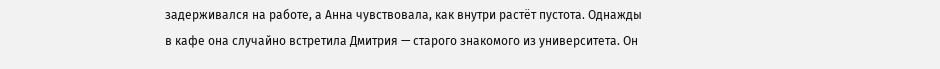задерживался на работе, а Анна чувствовала, как внутри растёт пустота. Однажды в кафе она случайно встретила Дмитрия — старого знакомого из университета. Он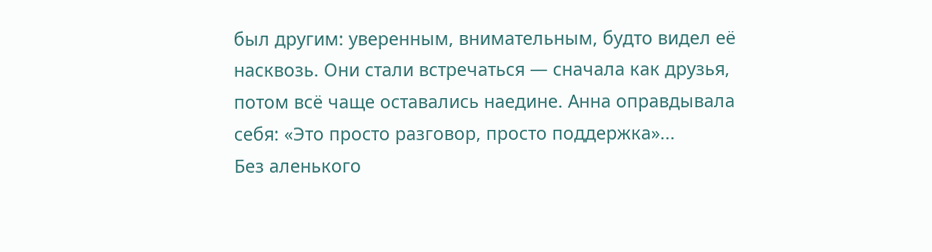был другим: уверенным, внимательным, будто видел её насквозь. Они стали встречаться — сначала как друзья, потом всё чаще оставались наедине. Анна оправдывала себя: «Это просто разговор, просто поддержка»...
Без аленького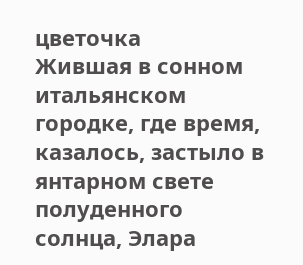цветочка
Жившая в сонном итальянском городке, где время, казалось, застыло в янтарном свете полуденного солнца, Элара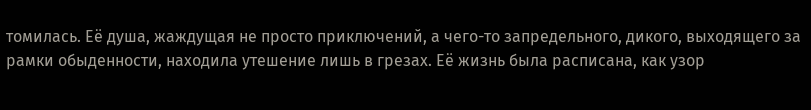томилась. Её душа, жаждущая не просто приключений, а чего-то запредельного, дикого, выходящего за рамки обыденности, находила утешение лишь в грезах. Её жизнь была расписана, как узор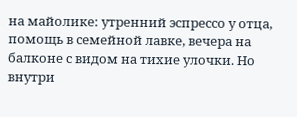на майолике: утренний эспрессо у отца, помощь в семейной лавке, вечера на балконе с видом на тихие улочки. Но внутри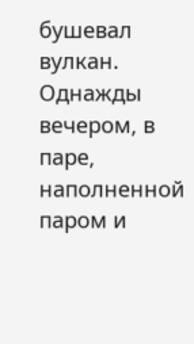бушевал вулкан. Однажды вечером, в паре, наполненной паром и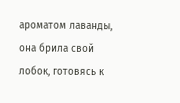ароматом лаванды, она брила свой лобок, готовясь к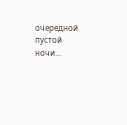очередной пустой ночи...